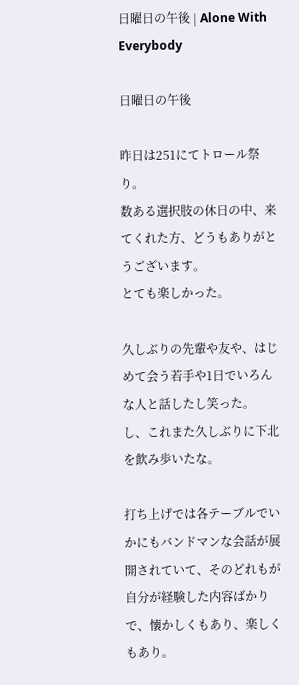日曜日の午後 | Alone With Everybody

日曜日の午後

昨日は251にてトロール祭り。
数ある選択肢の休日の中、来てくれた方、どうもありがとうございます。
とても楽しかった。

久しぶりの先輩や友や、はじめて会う若手や1日でいろんな人と話したし笑った。
し、これまた久しぶりに下北を飲み歩いたな。

打ち上げでは各テーブルでいかにもバンドマンな会話が展開されていて、そのどれもが自分が経験した内容ばかりで、懐かしくもあり、楽しくもあり。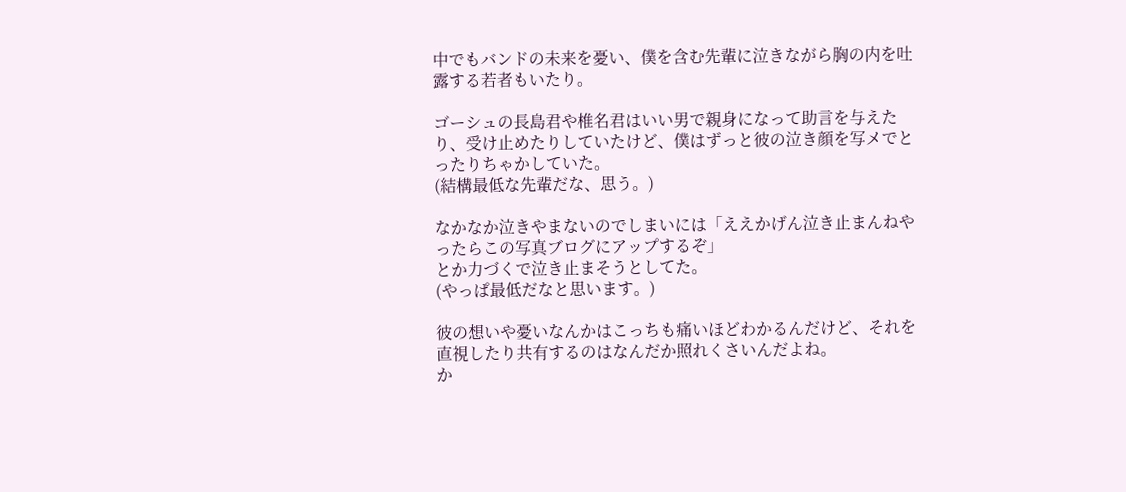中でもバンドの未来を憂い、僕を含む先輩に泣きながら胸の内を吐露する若者もいたり。

ゴーシュの長島君や椎名君はいい男で親身になって助言を与えたり、受け止めたりしていたけど、僕はずっと彼の泣き顔を写メでとったりちゃかしていた。
(結構最低な先輩だな、思う。)

なかなか泣きやまないのでしまいには「ええかげん泣き止まんねやったらこの写真ブログにアップするぞ」
とか力づくで泣き止まそうとしてた。
(やっぱ最低だなと思います。)

彼の想いや憂いなんかはこっちも痛いほどわかるんだけど、それを直視したり共有するのはなんだか照れくさいんだよね。
か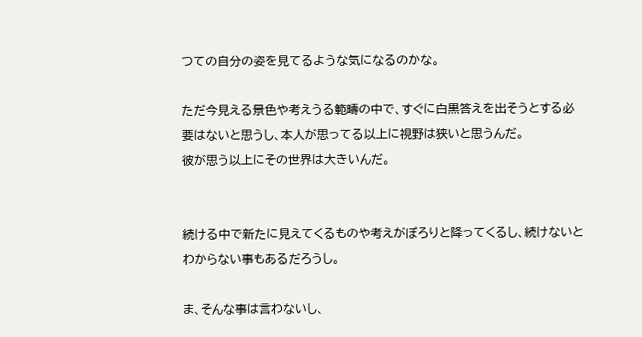つての自分の姿を見てるような気になるのかな。

ただ今見える景色や考えうる範疇の中で、すぐに白黒答えを出そうとする必要はないと思うし、本人が思ってる以上に視野は狭いと思うんだ。
彼が思う以上にその世界は大きいんだ。


続ける中で新たに見えてくるものや考えがぽろりと降ってくるし、続けないとわからない事もあるだろうし。

ま、そんな事は言わないし、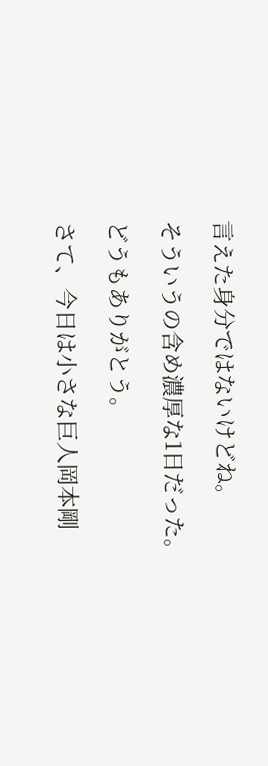言えた身分ではないけどね。

そういうの含め濃厚な1日だった。

どうもありがとう。

さて、今日は小さな巨人岡本剛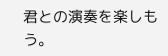君との演奏を楽しもう。